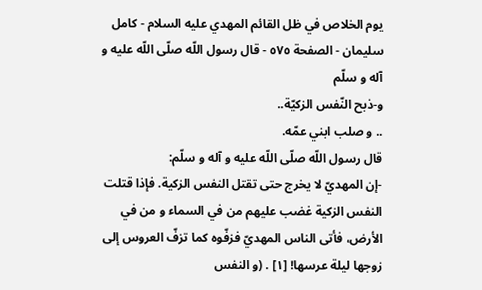يوم الخلاص في ظل القائم المهدي عليه السلام - كامل سليمان - الصفحة ٥٧٥ - قال رسول اللّه صلّى اللّه عليه و آله و سلّم
و-ذبح النّفس الزكيّة..
.. و صلب ابني عمّه.
قال رسول اللّه صلّى اللّه عليه و آله و سلّم:
-إن المهديّ لا يخرج حتى تقتل النفس الزكية. فإذا قتلت النفس الزكية غضب عليهم من في السماء و من في الأرض، فأتى الناس المهديّ فزفّوه كما تزفّ العروس إلى زوجها ليلة عرسها! [١] . (و النفس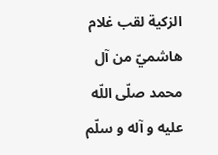الزكية لقب غلام هاشميّ من آل محمد صلّى اللّه عليه و آله و سلّم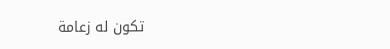تكون له زعامة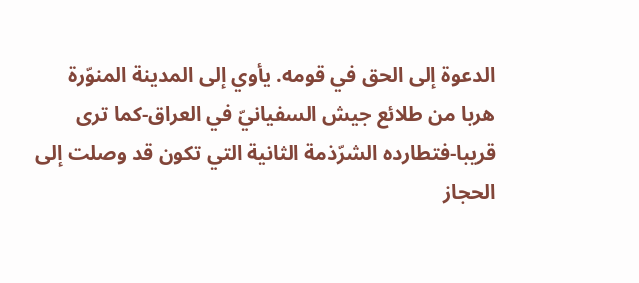الدعوة إلى الحق في قومه. يأوي إلى المدينة المنوّرة هربا من طلائع جيش السفيانيّ في العراق-كما ترى قريبا-فتطارده الشرّذمة الثانية التي تكون قد وصلت إلى الحجاز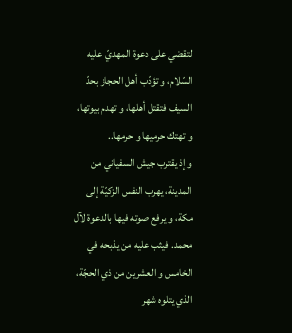لتقضي على دعوة المهديّ عليه السّلام، و تؤدّب أهل الحجاز بحدّ السيف فتقتل أهلها، و تهدم بيوتها، و تهتك حرميها و حرمها..
و إذ يقترب جيش السفياني من المدينة، يهرب النفس الزكيّة إلى مكة، و يرفع صوته فيها بالدعوة لآل محمد. فيثب عليه من يذبحه في الخامس و العشرين من ذي الحجّة، الذي يتلوه شهر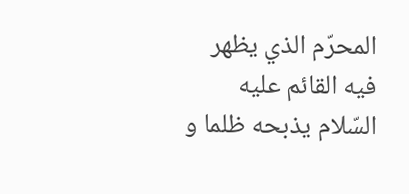المحرّم الذي يظهر فيه القائم عليه السّلام يذبحه ظلما و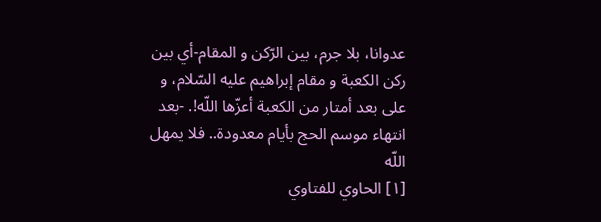عدوانا، بلا جرم، بين الرّكن و المقام-أي بين ركن الكعبة و مقام إبراهيم عليه السّلام، و على بعد أمتار من الكعبة أعزّها اللّه!. -بعد انتهاء موسم الحج بأيام معدودة.. فلا يمهل اللّه
[١] الحاوي للفتاوي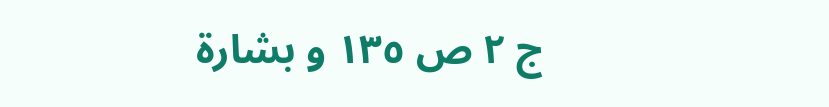ج ٢ ص ١٣٥ و بشارة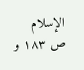الإسلام ص ١٨٣ و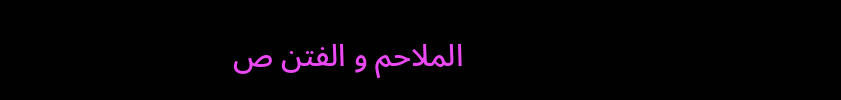الملاحم و الفتن ص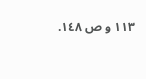١١٣ و ص ١٤٨.